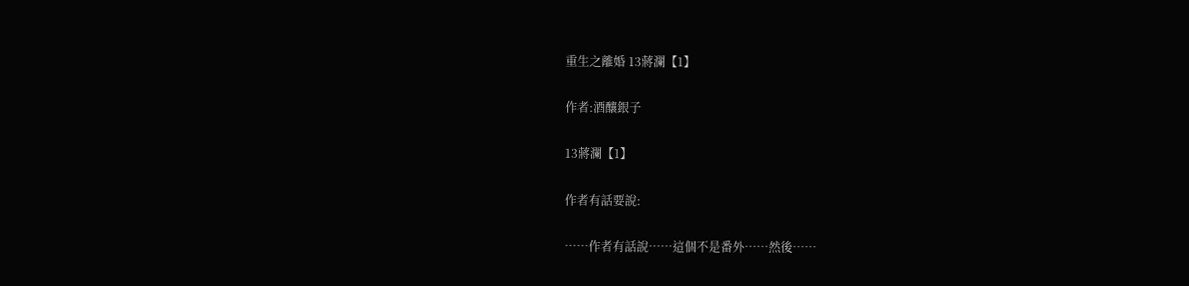重生之離婚 13蔣瀾【1】

作者:酒釀銀子

13蔣瀾【1】

作者有話要說:

……作者有話說……這個不是番外……然後……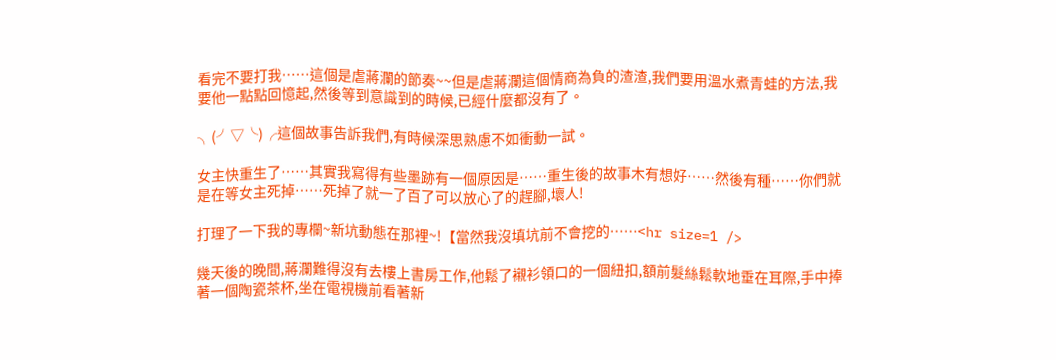看完不要打我……這個是虐蔣瀾的節奏~~但是虐蔣瀾這個情商為負的渣渣,我們要用溫水煮青蛙的方法,我要他一點點回憶起,然後等到意識到的時候,已經什麼都沒有了。

╮(╯▽╰)╭這個故事告訴我們,有時候深思熟慮不如衝動一試。

女主快重生了……其實我寫得有些墨跡有一個原因是……重生後的故事木有想好……然後有種……你們就是在等女主死掉……死掉了就一了百了可以放心了的趕腳,壞人!

打理了一下我的專欄~新坑動態在那裡~!【當然我沒填坑前不會挖的……<hr size=1 />

幾天後的晚間,蔣瀾難得沒有去樓上書房工作,他鬆了襯衫領口的一個紐扣,額前髮絲鬆軟地垂在耳際,手中捧著一個陶瓷茶杯,坐在電視機前看著新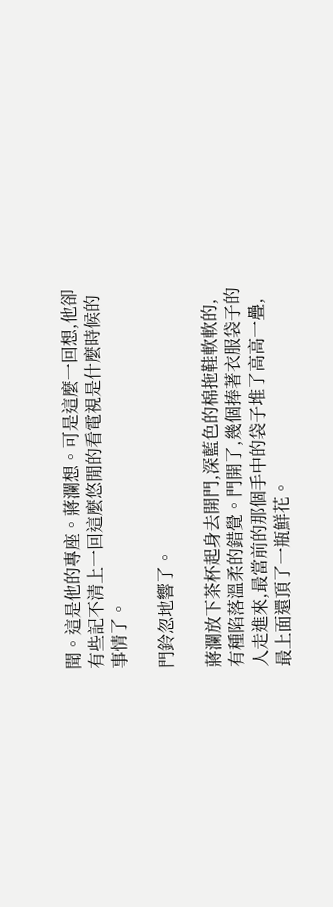聞。這是他的專座。蔣瀾想。可是這麼一回想,他卻有些記不清上一回這麼悠閒的看電視是什麼時候的事情了。

門鈴忽地響了。

蔣瀾放下茶杯起身去開門,深藍色的棉拖鞋軟軟的,有種陷落溫柔的錯覺。門開了,幾個捧著衣服袋子的人走進來,最當前的那個手中的袋子堆了高高一疊,最上面還頂了一瓶鮮花。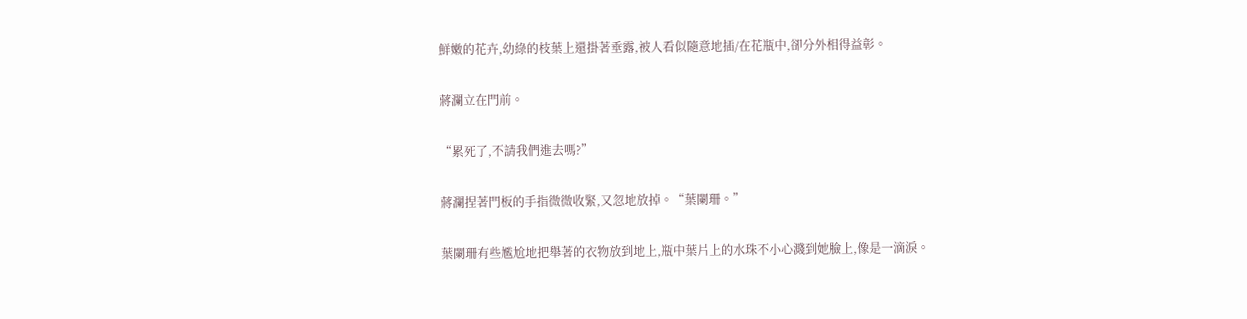鮮嫩的花卉,幼綠的枝葉上還掛著垂露,被人看似隨意地插/在花瓶中,卻分外相得益彰。

蔣瀾立在門前。

“累死了,不請我們進去嗎?”

蔣瀾捏著門板的手指微微收緊,又忽地放掉。“葉闌珊。”

葉闌珊有些尷尬地把舉著的衣物放到地上,瓶中葉片上的水珠不小心濺到她臉上,像是一滴淚。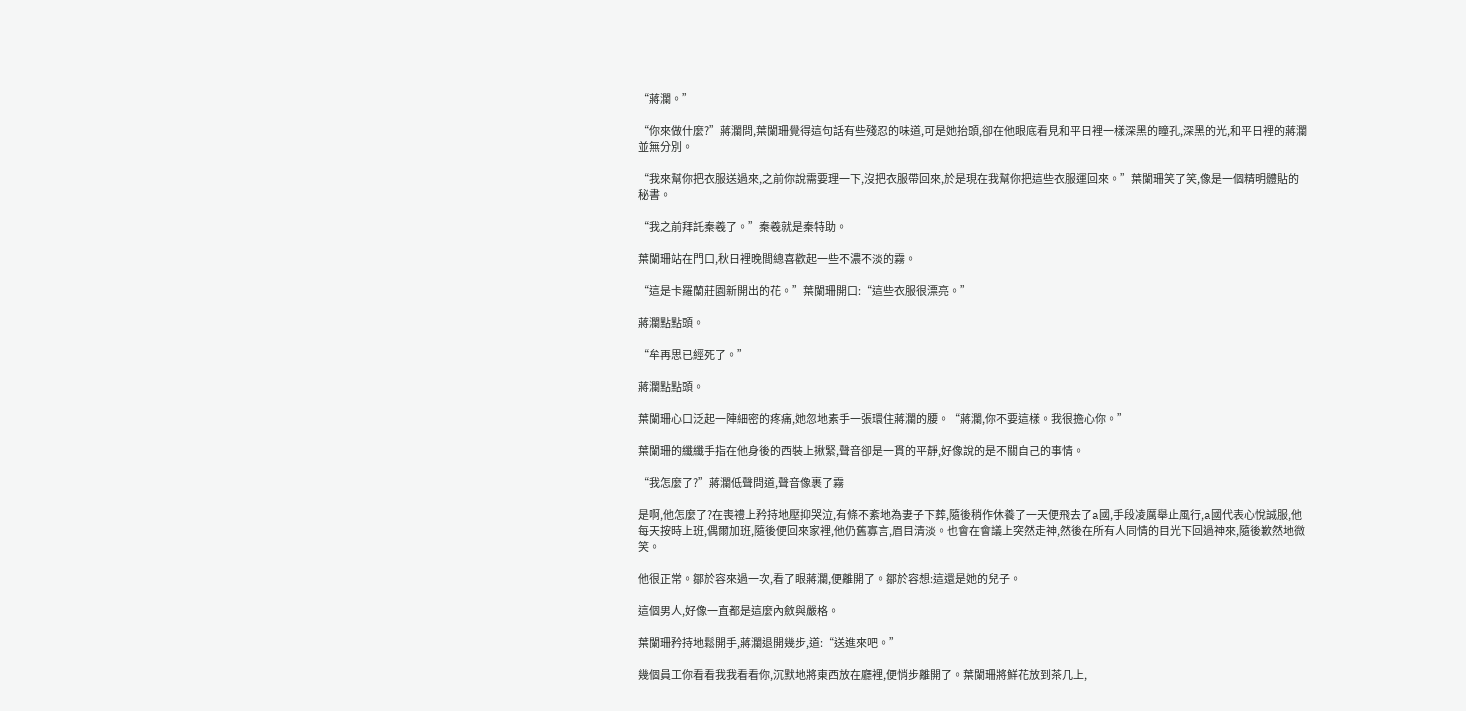“蔣瀾。”

“你來做什麼?”蔣瀾問,葉闌珊覺得這句話有些殘忍的味道,可是她抬頭,卻在他眼底看見和平日裡一樣深黑的瞳孔,深黑的光,和平日裡的蔣瀾並無分別。

“我來幫你把衣服送過來,之前你說需要理一下,沒把衣服帶回來,於是現在我幫你把這些衣服運回來。”葉闌珊笑了笑,像是一個精明體貼的秘書。

“我之前拜託秦羲了。”秦羲就是秦特助。

葉闌珊站在門口,秋日裡晚間總喜歡起一些不濃不淡的霧。

“這是卡羅蘭莊園新開出的花。”葉闌珊開口:“這些衣服很漂亮。”

蔣瀾點點頭。

“牟再思已經死了。”

蔣瀾點點頭。

葉闌珊心口泛起一陣細密的疼痛,她忽地素手一張環住蔣瀾的腰。“蔣瀾,你不要這樣。我很擔心你。”

葉闌珊的纖纖手指在他身後的西裝上揪緊,聲音卻是一貫的平靜,好像說的是不關自己的事情。

“我怎麼了?”蔣瀾低聲問道,聲音像裹了霧

是啊,他怎麼了?在喪禮上矜持地壓抑哭泣,有條不紊地為妻子下葬,隨後稍作休養了一天便飛去了a國,手段凌厲舉止風行,a國代表心悅誠服,他每天按時上班,偶爾加班,隨後便回來家裡,他仍舊寡言,眉目清淡。也會在會議上突然走神,然後在所有人同情的目光下回過神來,隨後歉然地微笑。

他很正常。鄒於容來過一次,看了眼蔣瀾,便離開了。鄒於容想:這還是她的兒子。

這個男人,好像一直都是這麼內斂與嚴格。

葉闌珊矜持地鬆開手,蔣瀾退開幾步,道:“送進來吧。”

幾個員工你看看我我看看你,沉默地將東西放在廳裡,便悄步離開了。葉闌珊將鮮花放到茶几上,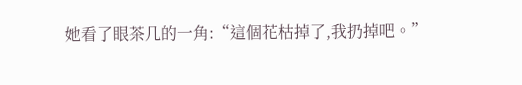她看了眼茶几的一角:“這個花枯掉了,我扔掉吧。”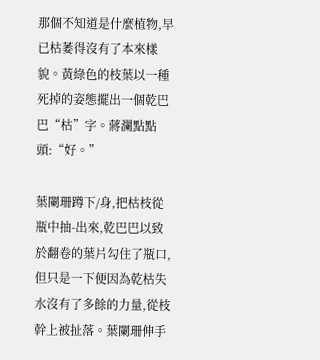那個不知道是什麼植物,早已枯萎得沒有了本來樣貌。黃綠色的枝葉以一種死掉的姿態擺出一個乾巴巴“枯”字。蔣瀾點點頭:“好。”

葉闌珊蹲下/身,把枯枝從瓶中抽-出來,乾巴巴以致於翻卷的葉片勾住了瓶口,但只是一下便因為乾枯失水沒有了多餘的力量,從枝幹上被扯落。葉闌珊伸手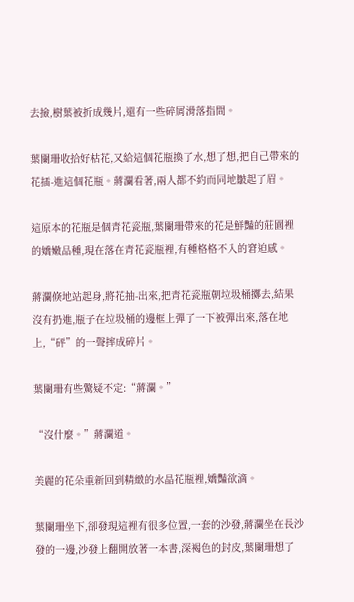去撿,樹葉被折成幾片,還有一些碎屑滑落指間。

葉闌珊收拾好枯花,又給這個花瓶換了水,想了想,把自己帶來的花插-進這個花瓶。蔣瀾看著,兩人都不約而同地皺起了眉。

這原本的花瓶是個青花瓷瓶,葉闌珊帶來的花是鮮豔的莊園裡的嬌嫩品種,現在落在青花瓷瓶裡,有種格格不入的窘迫感。

蔣瀾倏地站起身,將花抽-出來,把青花瓷瓶朝垃圾桶擲去,結果沒有扔進,瓶子在垃圾桶的邊框上彈了一下被彈出來,落在地上,“砰”的一聲摔成碎片。

葉闌珊有些驚疑不定:“蔣瀾。”

“沒什麼。”蔣瀾道。

美麗的花朵重新回到精緻的水晶花瓶裡,嬌豔欲滴。

葉闌珊坐下,卻發現這裡有很多位置,一套的沙發,蔣瀾坐在長沙發的一邊,沙發上翻開放著一本書,深褐色的封皮,葉闌珊想了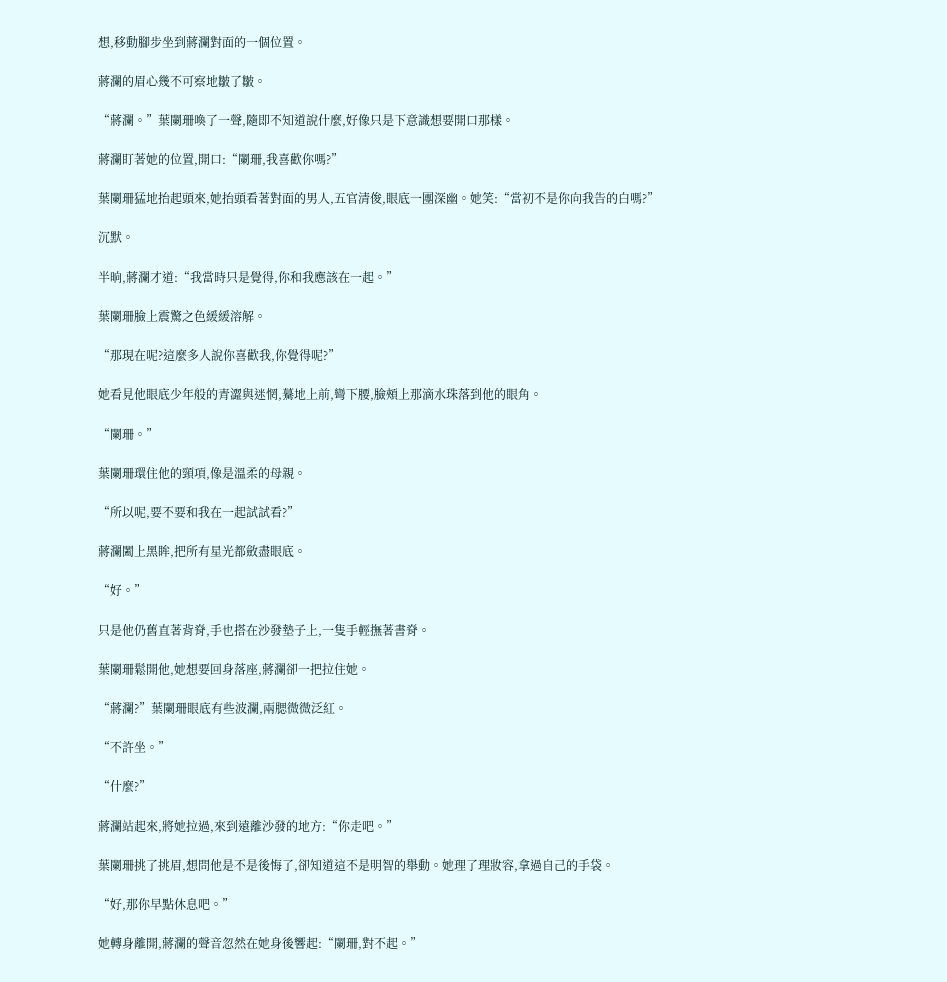想,移動腳步坐到蔣瀾對面的一個位置。

蔣瀾的眉心幾不可察地皺了皺。

“蔣瀾。”葉闌珊喚了一聲,隨即不知道說什麼,好像只是下意識想要開口那樣。

蔣瀾盯著她的位置,開口:“闌珊,我喜歡你嗎?”

葉闌珊猛地抬起頭來,她抬頭看著對面的男人,五官清俊,眼底一團深幽。她笑:“當初不是你向我告的白嗎?”

沉默。

半晌,蔣瀾才道:“我當時只是覺得,你和我應該在一起。”

葉闌珊臉上震驚之色緩緩溶解。

“那現在呢?這麼多人說你喜歡我,你覺得呢?”

她看見他眼底少年般的青澀與迷惘,驀地上前,彎下腰,臉頰上那滴水珠落到他的眼角。

“闌珊。”

葉闌珊環住他的頸項,像是溫柔的母親。

“所以呢,要不要和我在一起試試看?”

蔣瀾闔上黑眸,把所有星光都斂盡眼底。

“好。”

只是他仍舊直著背脊,手也搭在沙發墊子上,一隻手輕撫著書脊。

葉闌珊鬆開他,她想要回身落座,蔣瀾卻一把拉住她。

“蔣瀾?”葉闌珊眼底有些波瀾,兩腮微微泛紅。

“不許坐。”

“什麼?”

蔣瀾站起來,將她拉過,來到遠離沙發的地方:“你走吧。”

葉闌珊挑了挑眉,想問他是不是後悔了,卻知道這不是明智的舉動。她理了理妝容,拿過自己的手袋。

“好,那你早點休息吧。”

她轉身離開,蔣瀾的聲音忽然在她身後響起:“闌珊,對不起。”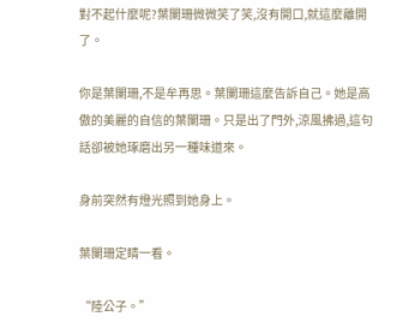對不起什麼呢?葉闌珊微微笑了笑,沒有開口,就這麼離開了。

你是葉闌珊,不是牟再思。葉闌珊這麼告訴自己。她是高傲的美麗的自信的葉闌珊。只是出了門外,涼風拂過,這句話卻被她琢磨出另一種味道來。

身前突然有燈光照到她身上。

葉闌珊定睛一看。

“陸公子。”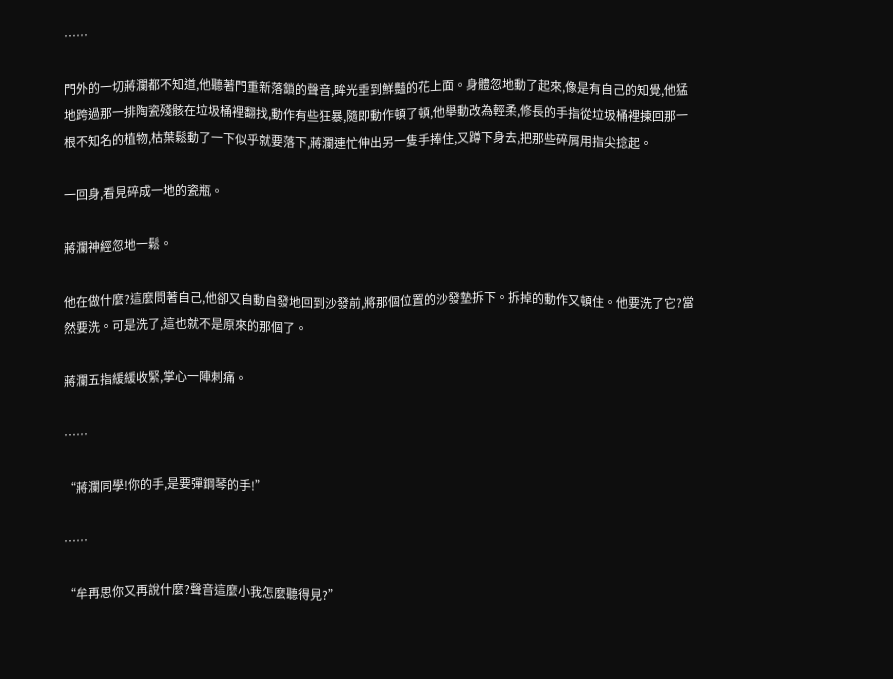……

門外的一切蔣瀾都不知道,他聽著門重新落鎖的聲音,眸光垂到鮮豔的花上面。身體忽地動了起來,像是有自己的知覺,他猛地跨過那一排陶瓷殘骸在垃圾桶裡翻找,動作有些狂暴,隨即動作頓了頓,他舉動改為輕柔,修長的手指從垃圾桶裡揀回那一根不知名的植物,枯葉鬆動了一下似乎就要落下,蔣瀾連忙伸出另一隻手捧住,又蹲下身去,把那些碎屑用指尖捻起。

一回身,看見碎成一地的瓷瓶。

蔣瀾神經忽地一鬆。

他在做什麼?這麼問著自己,他卻又自動自發地回到沙發前,將那個位置的沙發墊拆下。拆掉的動作又頓住。他要洗了它?當然要洗。可是洗了,這也就不是原來的那個了。

蔣瀾五指緩緩收緊,掌心一陣刺痛。

……

“蔣瀾同學!你的手,是要彈鋼琴的手!”

……

“牟再思你又再說什麼?聲音這麼小我怎麼聽得見?”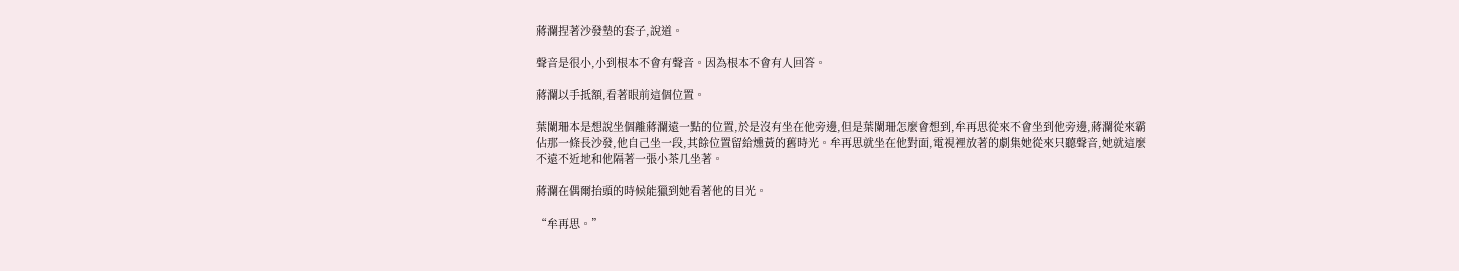蔣瀾捏著沙發墊的套子,說道。

聲音是很小,小到根本不會有聲音。因為根本不會有人回答。

蔣瀾以手抵額,看著眼前這個位置。

葉闌珊本是想說坐個離蔣瀾遠一點的位置,於是沒有坐在他旁邊,但是葉闌珊怎麼會想到,牟再思從來不會坐到他旁邊,蔣瀾從來霸佔那一條長沙發,他自己坐一段,其餘位置留給燻黃的舊時光。牟再思就坐在他對面,電視裡放著的劇集她從來只聽聲音,她就這麼不遠不近地和他隔著一張小茶几坐著。

蔣瀾在偶爾抬頭的時候能獵到她看著他的目光。

“牟再思。”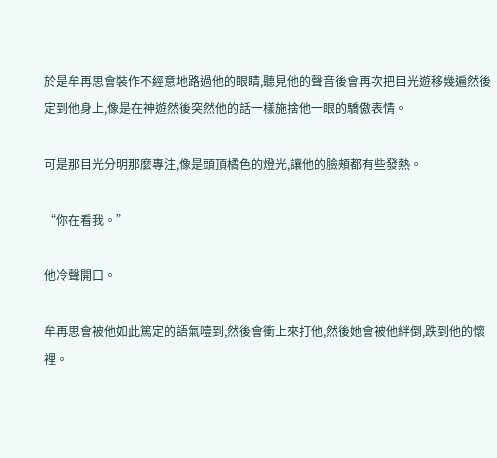於是牟再思會裝作不經意地路過他的眼睛,聽見他的聲音後會再次把目光遊移幾遍然後定到他身上,像是在神遊然後突然他的話一樣施捨他一眼的驕傲表情。

可是那目光分明那麼專注,像是頭頂橘色的燈光,讓他的臉頰都有些發熱。

“你在看我。”

他冷聲開口。

牟再思會被他如此篤定的語氣噎到,然後會衝上來打他,然後她會被他絆倒,跌到他的懷裡。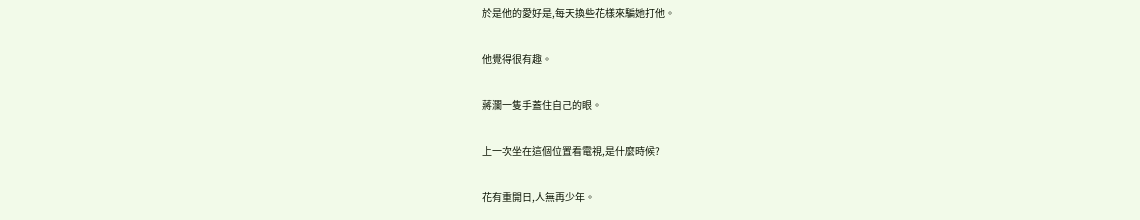於是他的愛好是,每天換些花樣來騙她打他。

他覺得很有趣。

蔣瀾一隻手蓋住自己的眼。

上一次坐在這個位置看電視,是什麼時候?

花有重開日,人無再少年。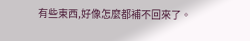有些東西,好像怎麼都補不回來了。